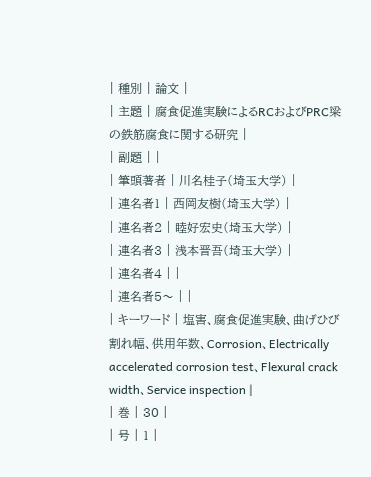| 種別 | 論文 |
| 主題 | 腐食促進実験によるRCおよびPRC梁の鉄筋腐食に関する研究 |
| 副題 | |
| 筆頭著者 | 川名桂子(埼玉大学) |
| 連名者1 | 西岡友樹(埼玉大学) |
| 連名者2 | 睦好宏史(埼玉大学) |
| 連名者3 | 浅本晋吾(埼玉大学) |
| 連名者4 | |
| 連名者5〜 | |
| キーワード | 塩害、腐食促進実験、曲げひび割れ幅、供用年数、Corrosion、Electrically accelerated corrosion test、Flexural crack width、Service inspection |
| 巻 | 30 |
| 号 | 1 |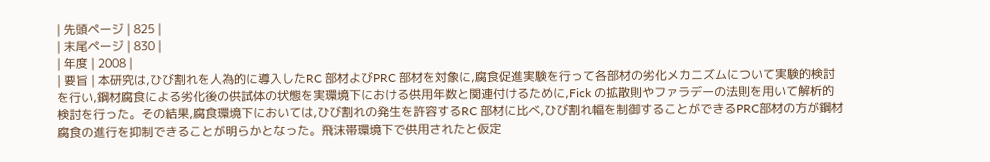| 先頭ページ | 825 |
| 末尾ページ | 830 |
| 年度 | 2008 |
| 要旨 | 本研究は,ひび割れを人為的に導入したRC 部材よびPRC 部材を対象に,腐食促進実験を行って各部材の劣化メカニズムについて実験的検討を行い,鋼材腐食による劣化後の供試体の状態を実環境下における供用年数と関連付けるために,Fick の拡散則やファラデーの法則を用いて解析的検討を行った。その結果,腐食環境下においては,ひび割れの発生を許容するRC 部材に比べ,ひび割れ幅を制御することができるPRC部材の方が鋼材腐食の進行を抑制できることが明らかとなった。飛沫帯環境下で供用されたと仮定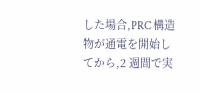した場合,PRC 構造物が通電を開始してから,2 週間で実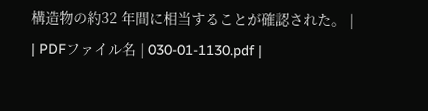構造物の約32 年間に相当することが確認された。 |
| PDFファイル名 | 030-01-1130.pdf |